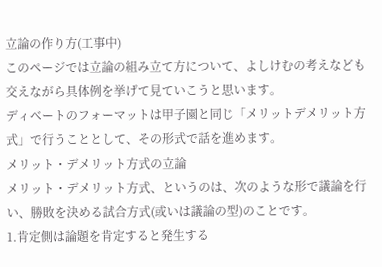立論の作り方(工事中)
このページでは立論の組み立て方について、よしけむの考えなども交えながら具体例を挙げて見ていこうと思います。
ディベートのフォーマットは甲子園と同じ「メリットデメリット方式」で行うこととして、その形式で話を進めます。
メリット・デメリット方式の立論
メリット・デメリット方式、というのは、次のような形で議論を行い、勝敗を決める試合方式(或いは議論の型)のことです。
1.肯定側は論題を肯定すると発生する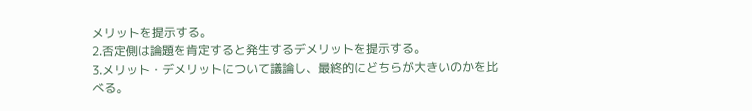メリットを提示する。
2.否定側は論題を肯定すると発生するデメリットを提示する。
3.メリット・デメリットについて議論し、最終的にどちらが大きいのかを比べる。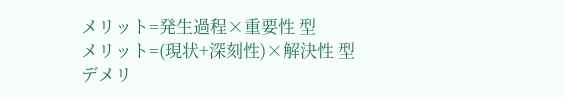メリット=発生過程×重要性 型
メリット=(現状+深刻性)×解決性 型
デメリ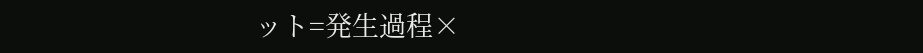ット=発生過程×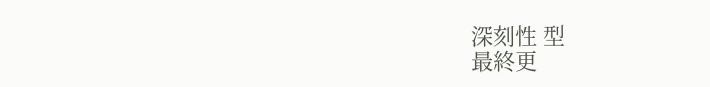深刻性 型
最終更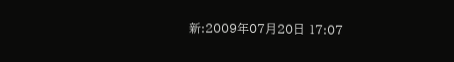新:2009年07月20日 17:07